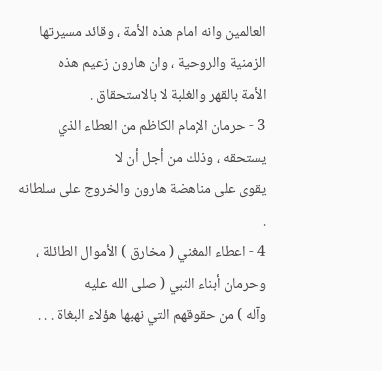العالمين وانه امام هذه الأمة ، وقائد مسيرتها الزمنية والروحية ، وان هارون زعيم هذه
الأمة بالقهر والغلبة لا بالاستحقاق .
3 - حرمان الإمام الكاظم من العطاء الذي يستحقه ، وذلك من أجل أن لا
يقوى على مناهضة هارون والخروج على سلطانه .
4 - اعطاء المغني ( مخارق ) الأموال الطائلة ، وحرمان أبناء النبي ( صلى الله عليه
وآله ) من حقوقهم التي نهبها هؤلاء البغاة . . .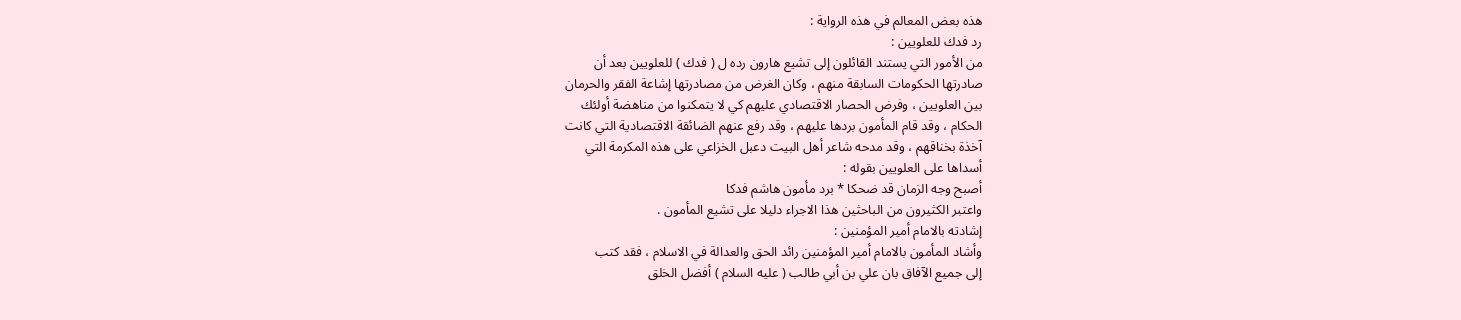هذه بعض المعالم في هذه الرواية :
رد فدك للعلويين :
من الأمور التي يستند القائلون إلى تشيع هارون رده ل ( فدك ) للعلويين بعد أن
صادرتها الحكومات السابقة منهم ، وكان الغرض من مصادرتها إشاعة الفقر والحرمان
بين العلويين ، وفرض الحصار الاقتصادي عليهم كي لا يتمكنوا من مناهضة أولئك
الحكام ، وقد قام المأمون بردها عليهم ، وقد رفع عنهم الضائقة الاقتصادية التي كانت
آخذة بخناقهم ، وقد مدحه شاعر أهل البيت دعبل الخزاعي على هذه المكرمة التي
أسداها على العلويين بقوله :
أصبح وجه الزمان قد ضحكا * برد مأمون هاشم فدكا
واعتبر الكثيرون من الباحثين هذا الاجراء دليلا على تشيع المأمون .
إشادته بالامام أمير المؤمنين :
وأشاد المأمون بالامام أمير المؤمنين رائد الحق والعدالة في الاسلام ، فقد كتب
إلى جميع الآفاق بان علي بن أبي طالب ( عليه السلام ) أفضل الخلق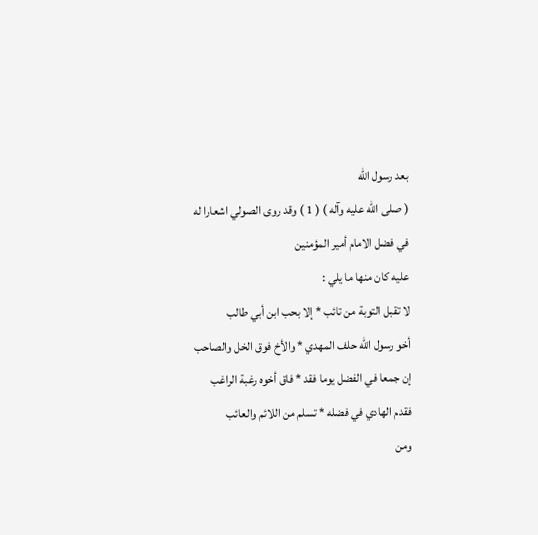بعد رسول الله
( صلى الله عليه وآله ) ( 1 ) وقد روى الصولي اشعارا له في فضل الامام أمير المؤمنين
عليه كان منها ما يلي :
لا تقبل التوبة من تائب * إلا بحب ابن أبي طالب
أخو رسول الله حلف المهدي * والأخ فوق الخل والصاحب
إن جمعا في الفضل يوما فقد * فاق أخوه رغبة الراغب
فقدم الهادي في فضله * تسلم من اللائم والعائب
ومن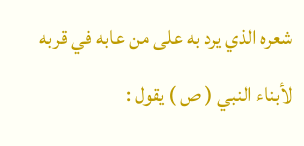شعره الذي يرد به على من عابه في قربه لأبناء النبي ( ص ) يقول :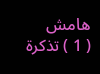هامش
( 1 ) تذكرة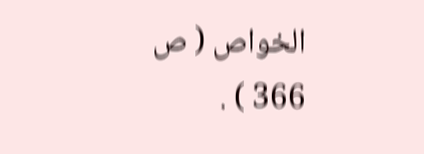الخواص ( ص 366 ) .